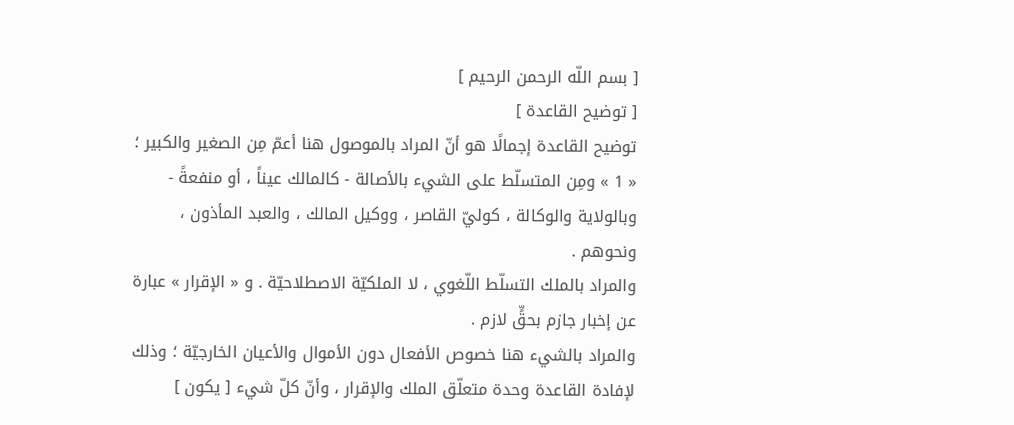[ بسم اللّه الرحمن الرحيم ]
[ توضيح القاعدة ]
توضيح القاعدة إجمالًا هو أنّ المراد بالموصول هنا أعمّ مِن الصغير والكبير ؛ « 1 » ومِن المتسلّط على الشيء بالأصالة - كالمالك عيناً ، أو منفعةً - وبالولاية والوكالة ، كوليّ القاصر ، ووكيل المالك ، والعبد المأذون ، ونحوهم .
والمراد بالملك التسلّط اللّغوي ، لا الملكيّة الاصطلاحيّة . و « الإقرار » عبارة عن إخبار جازم بحقٍّ لازم .
والمراد بالشيء هنا خصوص الأفعال دون الأموال والأعيان الخارجيّة ؛ وذلك لإفادة القاعدة وحدة متعلّق الملك والإقرار ، وأنّ كلّ شيء [ يكون ]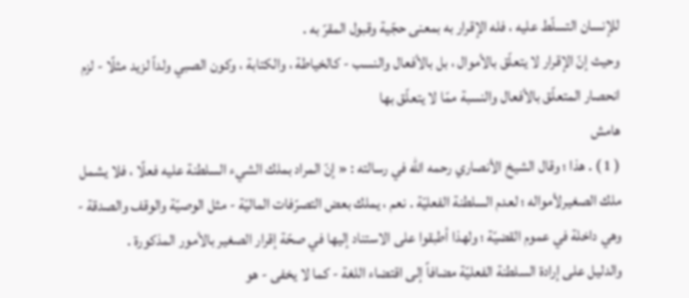للإنسان التسلّط عليه ، فله الإقرار به بمعنى حجّية وقبول المقرّ به .
وحيث إنّ الإقرار لا يتعلّق بالأموال ، بل بالأفعال والنسب - كالخياطة ، والكتابة ، وكون الصبي ولداً لزيد مثلًا - لزم انحصار المتعلّق بالأفعال والنسبة ممّا لا يتعلّق بها
هامش
( 1 ) . هذا ؛ وقال الشيخ الأنصاري رحمه الله في رسالته : « إنّ المراد بملك الشيء السلطنة عليه فعلًا ، فلا يشمل ملك الصغيرلأمواله ؛ لعدم السلطنة الفعليّة . نعم ، يملك بعض التصرّفات الماليّة - مثل الوصيّة والوقف والصدقة - وهي داخلة في عموم القضيّة ؛ ولهذا أطبقوا على الاستناد إليها في صحّة إقرار الصغير بالأمور المذكورة .
والدليل على إرادة السلطنة الفعليّة مضافاً إلى اقتضاء اللغة - كما لا يخفى - هو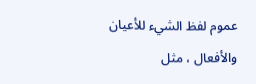عموم لفظ الشيء للأعيان والأفعال ، مثل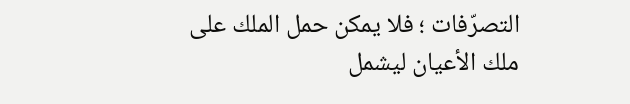التصرّفات ؛ فلا يمكن حمل الملك على ملك الأعيان ليشمل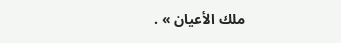ملك الأعيان » .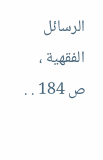الرسائل الفقهية ، ص 184 . .